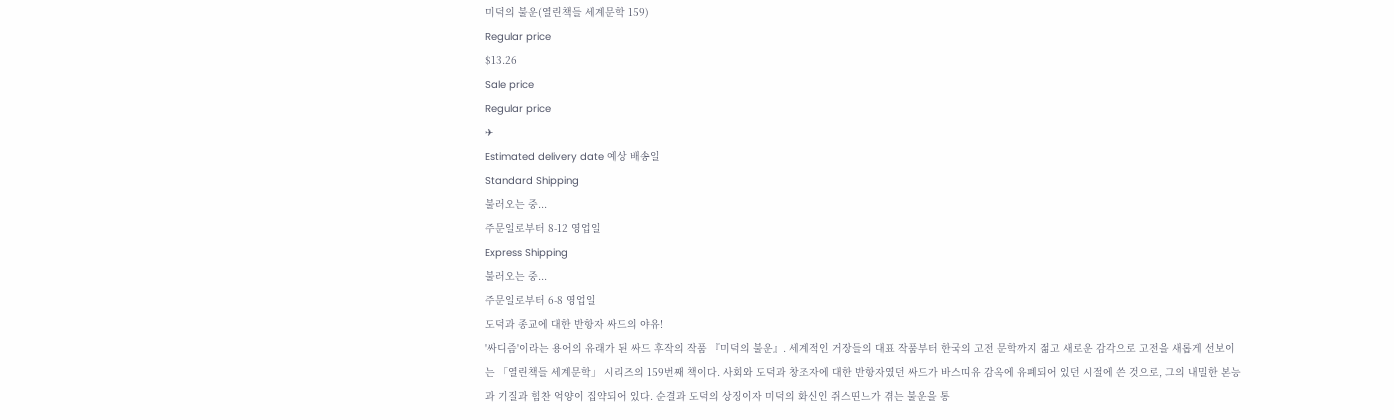미덕의 불운(열린책들 세계문학 159)
Regular price
$13.26
Sale price
Regular price
✈
Estimated delivery date 예상 배송일
Standard Shipping
불러오는 중...
주문일로부터 8-12 영업일
Express Shipping
불러오는 중...
주문일로부터 6-8 영업일
도덕과 종교에 대한 반항자 싸드의 야유!
'싸디즘'이라는 용어의 유래가 된 싸드 후작의 작품 『미덕의 불운』. 세계적인 거장들의 대표 작품부터 한국의 고전 문학까지 젊고 새로운 감각으로 고전을 새롭게 선보이는 「열린책들 세계문학」 시리즈의 159번째 책이다. 사회와 도덕과 창조자에 대한 반항자였던 싸드가 바스띠유 감옥에 유폐되어 있던 시절에 쓴 것으로, 그의 내밀한 본능과 기질과 힘찬 억양이 집약되어 있다. 순결과 도덕의 상징이자 미덕의 화신인 쥐스띤느가 겪는 불운을 통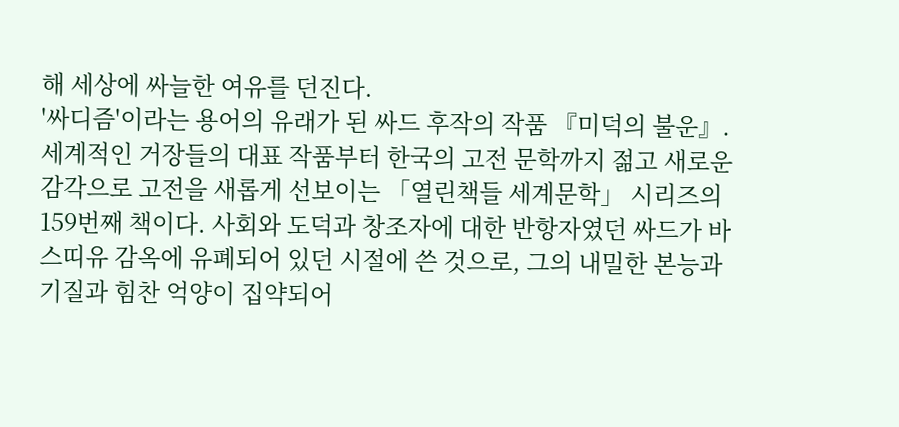해 세상에 싸늘한 여유를 던진다.
'싸디즘'이라는 용어의 유래가 된 싸드 후작의 작품 『미덕의 불운』. 세계적인 거장들의 대표 작품부터 한국의 고전 문학까지 젊고 새로운 감각으로 고전을 새롭게 선보이는 「열린책들 세계문학」 시리즈의 159번째 책이다. 사회와 도덕과 창조자에 대한 반항자였던 싸드가 바스띠유 감옥에 유폐되어 있던 시절에 쓴 것으로, 그의 내밀한 본능과 기질과 힘찬 억양이 집약되어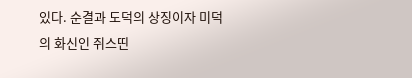있다. 순결과 도덕의 상징이자 미덕의 화신인 쥐스띤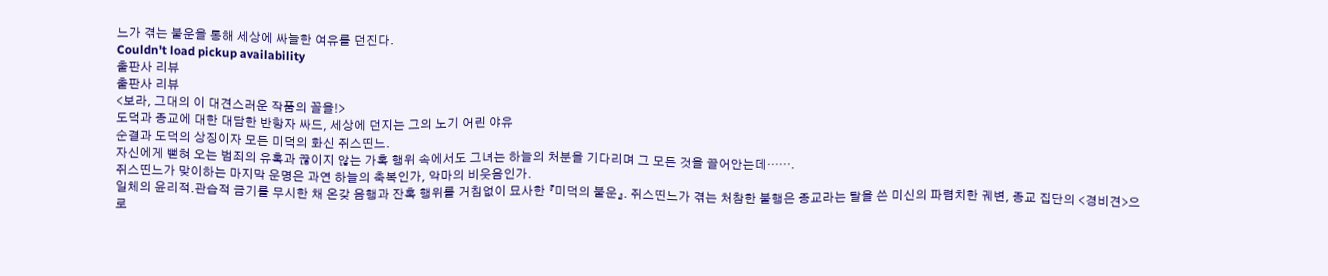느가 겪는 불운을 통해 세상에 싸늘한 여유를 던진다.
Couldn't load pickup availability
출판사 리뷰
출판사 리뷰
<보라, 그대의 이 대견스러운 작품의 꼴을!>
도덕과 종교에 대한 대담한 반항자 싸드, 세상에 던지는 그의 노기 어린 야유
순결과 도덕의 상징이자 모든 미덕의 화신 쥐스띤느.
자신에게 뻗혀 오는 범죄의 유혹과 끊이지 않는 가혹 행위 속에서도 그녀는 하늘의 처분을 기다리며 그 모든 것을 끌어안는데…….
쥐스띤느가 맞이하는 마지막 운명은 과연 하늘의 축복인가, 악마의 비웃음인가.
일체의 윤리적.관습적 금기를 무시한 채 온갖 음행과 잔혹 행위를 거침없이 묘사한 『미덕의 불운』. 쥐스띤느가 겪는 처참한 불행은 종교라는 탈을 쓴 미신의 파렴치한 궤변, 종교 집단의 <경비견>으로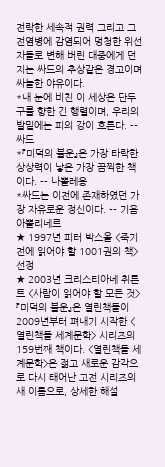전락한 세속적 권력 그리고 그 전염병에 감염되어 멍청한 위선자들로 변해 버린 대중에게 던지는 싸드의 추상같은 경고이며 싸늘한 야유이다.
*내 눈에 비친 이 세상은 단두구를 향한 긴 행렬이며, 우리의 발밑에는 피의 강이 흐른다. -- 싸드
*『미덕의 불운』은 가장 타락한 상상력이 낳은 가장 끔찍한 책이다. -- 나뽈레옹
*싸드는 이전에 존재하였던 가장 자유로운 정신이다. -- 기욤 아뽈리네르
★ 1997년 피터 박스올 <죽기 전에 읽어야 할 1001권의 책> 선정
★ 2003년 크리스티아네 취른트 <사람이 읽어야 할 모든 것>
『미덕의 불운』은 열린책들이 2009년부터 펴내기 시작한 <열린책들 세계문학> 시리즈의 159번째 책이다. <열린책들 세계문학>은 젊고 새로운 감각으로 다시 태어난 고전 시리즈의 새 이름으로, 상세한 해설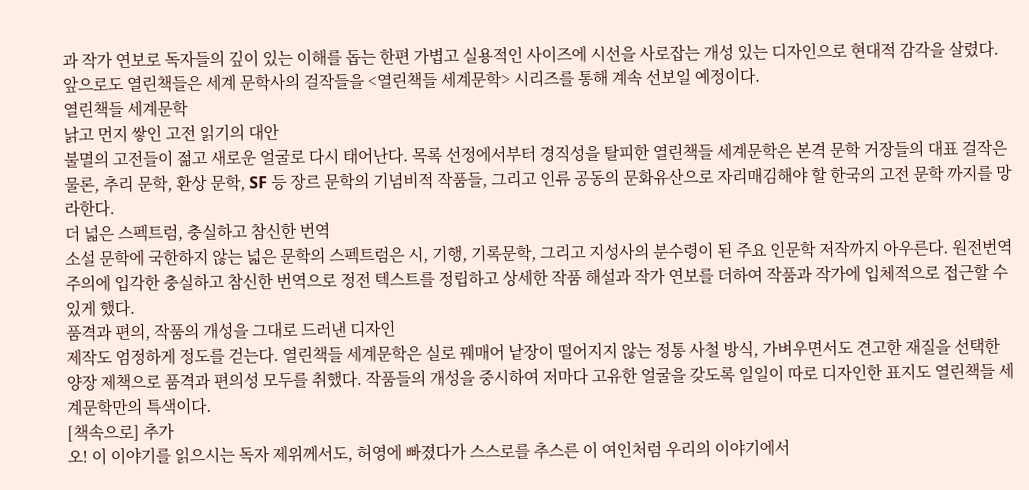과 작가 연보로 독자들의 깊이 있는 이해를 돕는 한편 가볍고 실용적인 사이즈에 시선을 사로잡는 개성 있는 디자인으로 현대적 감각을 살렸다. 앞으로도 열린책들은 세계 문학사의 걸작들을 <열린책들 세계문학> 시리즈를 통해 계속 선보일 예정이다.
열린책들 세계문학
낡고 먼지 쌓인 고전 읽기의 대안
불멸의 고전들이 젊고 새로운 얼굴로 다시 태어난다. 목록 선정에서부터 경직성을 탈피한 열린책들 세계문학은 본격 문학 거장들의 대표 걸작은 물론, 추리 문학, 환상 문학, SF 등 장르 문학의 기념비적 작품들, 그리고 인류 공동의 문화유산으로 자리매김해야 할 한국의 고전 문학 까지를 망라한다.
더 넓은 스펙트럼, 충실하고 참신한 번역
소설 문학에 국한하지 않는 넓은 문학의 스펙트럼은 시, 기행, 기록문학, 그리고 지성사의 분수령이 된 주요 인문학 저작까지 아우른다. 원전번역주의에 입각한 충실하고 참신한 번역으로 정전 텍스트를 정립하고 상세한 작품 해설과 작가 연보를 더하여 작품과 작가에 입체적으로 접근할 수 있게 했다.
품격과 편의, 작품의 개성을 그대로 드러낸 디자인
제작도 엄정하게 정도를 걷는다. 열린책들 세계문학은 실로 꿰매어 낱장이 떨어지지 않는 정통 사철 방식, 가벼우면서도 견고한 재질을 선택한 양장 제책으로 품격과 편의성 모두를 취했다. 작품들의 개성을 중시하여 저마다 고유한 얼굴을 갖도록 일일이 따로 디자인한 표지도 열린책들 세계문학만의 특색이다.
[책속으로] 추가
오! 이 이야기를 읽으시는 독자 제위께서도, 허영에 빠졌다가 스스로를 추스른 이 여인처럼 우리의 이야기에서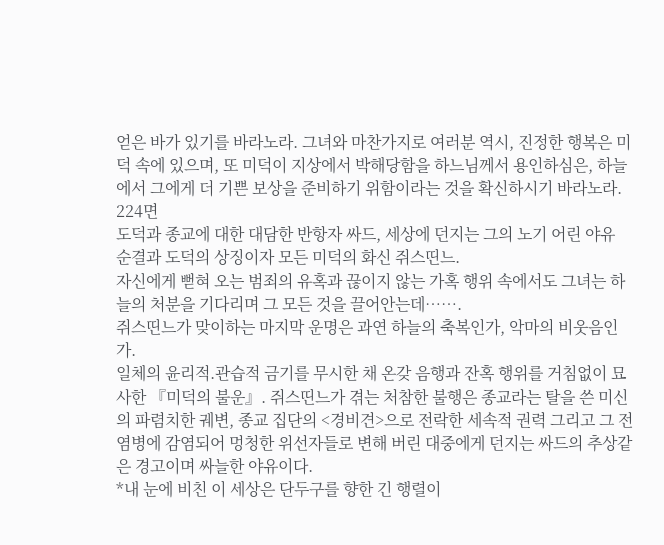얻은 바가 있기를 바라노라. 그녀와 마찬가지로 여러분 역시, 진정한 행복은 미덕 속에 있으며, 또 미덕이 지상에서 박해당함을 하느님께서 용인하심은, 하늘에서 그에게 더 기쁜 보상을 준비하기 위함이라는 것을 확신하시기 바라노라.
224면
도덕과 종교에 대한 대담한 반항자 싸드, 세상에 던지는 그의 노기 어린 야유
순결과 도덕의 상징이자 모든 미덕의 화신 쥐스띤느.
자신에게 뻗혀 오는 범죄의 유혹과 끊이지 않는 가혹 행위 속에서도 그녀는 하늘의 처분을 기다리며 그 모든 것을 끌어안는데…….
쥐스띤느가 맞이하는 마지막 운명은 과연 하늘의 축복인가, 악마의 비웃음인가.
일체의 윤리적.관습적 금기를 무시한 채 온갖 음행과 잔혹 행위를 거침없이 묘사한 『미덕의 불운』. 쥐스띤느가 겪는 처참한 불행은 종교라는 탈을 쓴 미신의 파렴치한 궤변, 종교 집단의 <경비견>으로 전락한 세속적 권력 그리고 그 전염병에 감염되어 멍청한 위선자들로 변해 버린 대중에게 던지는 싸드의 추상같은 경고이며 싸늘한 야유이다.
*내 눈에 비친 이 세상은 단두구를 향한 긴 행렬이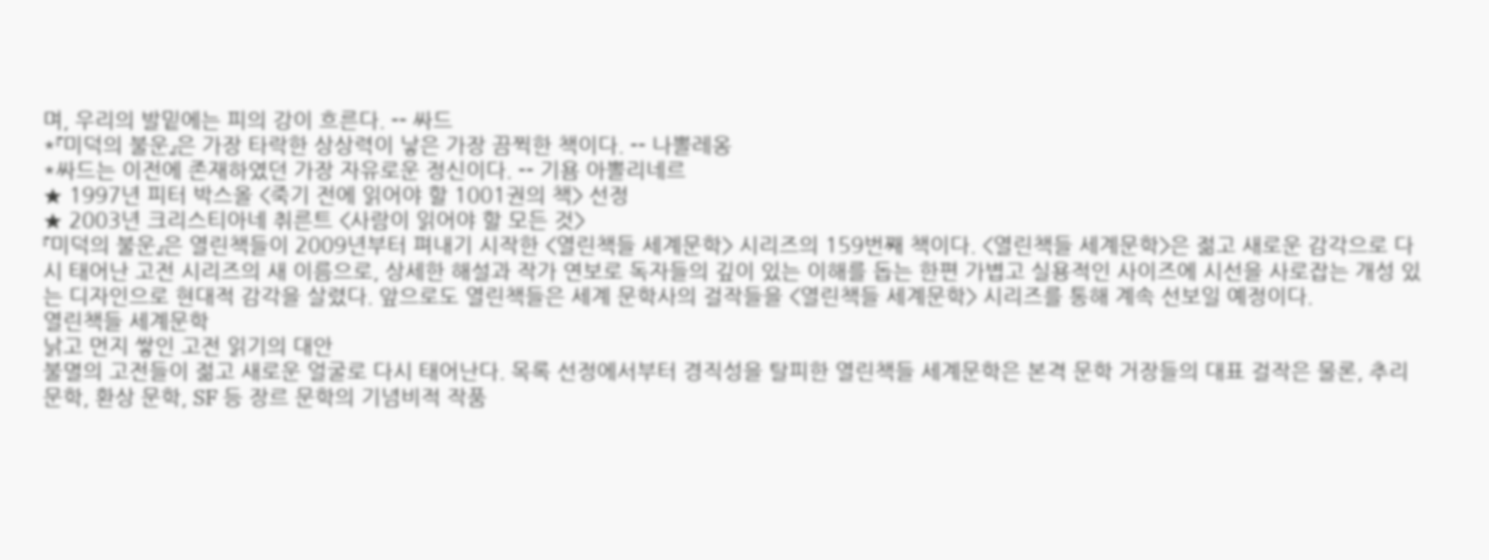며, 우리의 발밑에는 피의 강이 흐른다. -- 싸드
*『미덕의 불운』은 가장 타락한 상상력이 낳은 가장 끔찍한 책이다. -- 나뽈레옹
*싸드는 이전에 존재하였던 가장 자유로운 정신이다. -- 기욤 아뽈리네르
★ 1997년 피터 박스올 <죽기 전에 읽어야 할 1001권의 책> 선정
★ 2003년 크리스티아네 취른트 <사람이 읽어야 할 모든 것>
『미덕의 불운』은 열린책들이 2009년부터 펴내기 시작한 <열린책들 세계문학> 시리즈의 159번째 책이다. <열린책들 세계문학>은 젊고 새로운 감각으로 다시 태어난 고전 시리즈의 새 이름으로, 상세한 해설과 작가 연보로 독자들의 깊이 있는 이해를 돕는 한편 가볍고 실용적인 사이즈에 시선을 사로잡는 개성 있는 디자인으로 현대적 감각을 살렸다. 앞으로도 열린책들은 세계 문학사의 걸작들을 <열린책들 세계문학> 시리즈를 통해 계속 선보일 예정이다.
열린책들 세계문학
낡고 먼지 쌓인 고전 읽기의 대안
불멸의 고전들이 젊고 새로운 얼굴로 다시 태어난다. 목록 선정에서부터 경직성을 탈피한 열린책들 세계문학은 본격 문학 거장들의 대표 걸작은 물론, 추리 문학, 환상 문학, SF 등 장르 문학의 기념비적 작품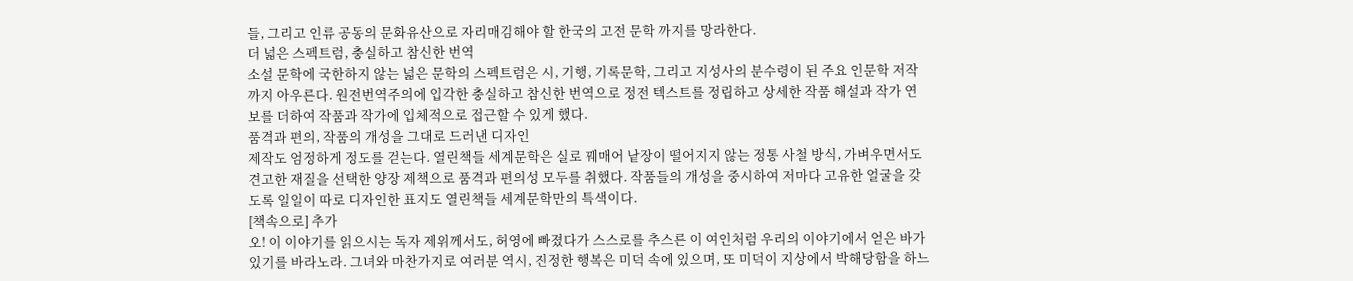들, 그리고 인류 공동의 문화유산으로 자리매김해야 할 한국의 고전 문학 까지를 망라한다.
더 넓은 스펙트럼, 충실하고 참신한 번역
소설 문학에 국한하지 않는 넓은 문학의 스펙트럼은 시, 기행, 기록문학, 그리고 지성사의 분수령이 된 주요 인문학 저작까지 아우른다. 원전번역주의에 입각한 충실하고 참신한 번역으로 정전 텍스트를 정립하고 상세한 작품 해설과 작가 연보를 더하여 작품과 작가에 입체적으로 접근할 수 있게 했다.
품격과 편의, 작품의 개성을 그대로 드러낸 디자인
제작도 엄정하게 정도를 걷는다. 열린책들 세계문학은 실로 꿰매어 낱장이 떨어지지 않는 정통 사철 방식, 가벼우면서도 견고한 재질을 선택한 양장 제책으로 품격과 편의성 모두를 취했다. 작품들의 개성을 중시하여 저마다 고유한 얼굴을 갖도록 일일이 따로 디자인한 표지도 열린책들 세계문학만의 특색이다.
[책속으로] 추가
오! 이 이야기를 읽으시는 독자 제위께서도, 허영에 빠졌다가 스스로를 추스른 이 여인처럼 우리의 이야기에서 얻은 바가 있기를 바라노라. 그녀와 마찬가지로 여러분 역시, 진정한 행복은 미덕 속에 있으며, 또 미덕이 지상에서 박해당함을 하느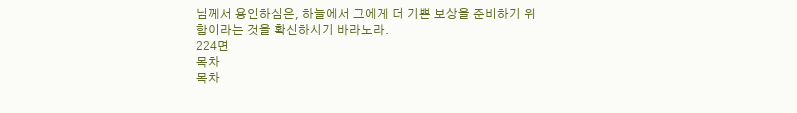님께서 용인하심은, 하늘에서 그에게 더 기쁜 보상을 준비하기 위함이라는 것을 확신하시기 바라노라.
224면
목차
목차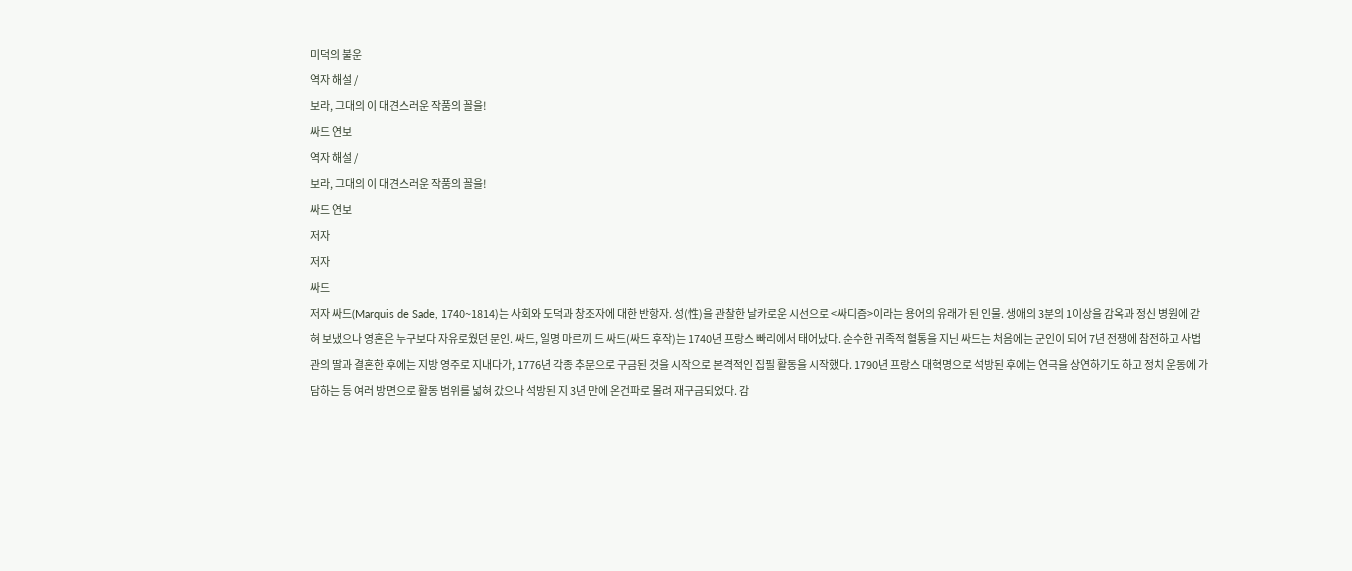미덕의 불운
역자 해설 /
보라, 그대의 이 대견스러운 작품의 꼴을!
싸드 연보
역자 해설 /
보라, 그대의 이 대견스러운 작품의 꼴을!
싸드 연보
저자
저자
싸드
저자 싸드(Marquis de Sade, 1740~1814)는 사회와 도덕과 창조자에 대한 반항자. 성(性)을 관찰한 날카로운 시선으로 <싸디즘>이라는 용어의 유래가 된 인물. 생애의 3분의 1이상을 감옥과 정신 병원에 갇혀 보냈으나 영혼은 누구보다 자유로웠던 문인. 싸드, 일명 마르끼 드 싸드(싸드 후작)는 1740년 프랑스 빠리에서 태어났다. 순수한 귀족적 혈통을 지닌 싸드는 처음에는 군인이 되어 7년 전쟁에 참전하고 사법관의 딸과 결혼한 후에는 지방 영주로 지내다가, 1776년 각종 추문으로 구금된 것을 시작으로 본격적인 집필 활동을 시작했다. 1790년 프랑스 대혁명으로 석방된 후에는 연극을 상연하기도 하고 정치 운동에 가담하는 등 여러 방면으로 활동 범위를 넓혀 갔으나 석방된 지 3년 만에 온건파로 몰려 재구금되었다. 감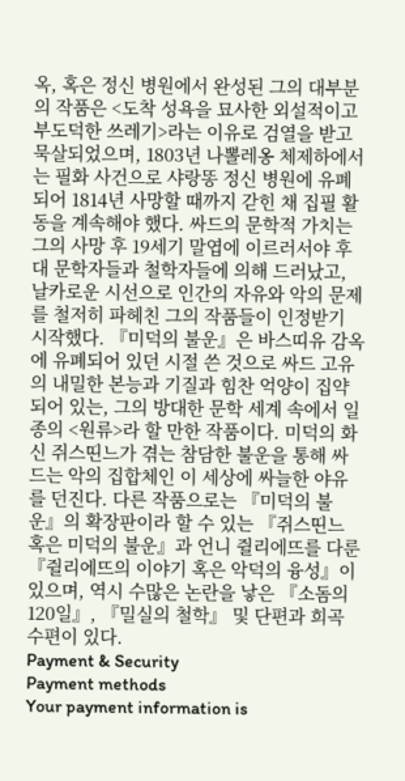옥, 혹은 정신 병원에서 완성된 그의 대부분의 작품은 <도착 성욕을 묘사한 외설적이고 부도덕한 쓰레기>라는 이유로 검열을 받고 묵살되었으며, 1803년 나뽈레옹 체제하에서는 필화 사건으로 샤랑똥 정신 병원에 유폐되어 1814년 사망할 때까지 갇힌 채 집필 활동을 계속해야 했다. 싸드의 문학적 가치는 그의 사망 후 19세기 말엽에 이르러서야 후대 문학자들과 철학자들에 의해 드러났고, 날카로운 시선으로 인간의 자유와 악의 문제를 철저히 파헤친 그의 작품들이 인정받기 시작했다. 『미덕의 불운』은 바스띠유 감옥에 유폐되어 있던 시절 쓴 것으로 싸드 고유의 내밀한 본능과 기질과 힘찬 억양이 집약되어 있는, 그의 방대한 문학 세계 속에서 일종의 <원류>라 할 만한 작품이다. 미덕의 화신 쥐스띤느가 겪는 참담한 불운을 통해 싸드는 악의 집합체인 이 세상에 싸늘한 야유를 던진다. 다른 작품으로는 『미덕의 불운』의 확장판이라 할 수 있는 『쥐스띤느 혹은 미덕의 불운』과 언니 쥘리에뜨를 다룬 『쥘리에뜨의 이야기 혹은 악덕의 융성』이 있으며, 역시 수많은 논란을 낳은 『소돔의 120일』, 『밀실의 철학』 및 단편과 희곡 수편이 있다.
Payment & Security
Payment methods
Your payment information is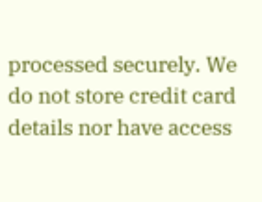processed securely. We do not store credit card details nor have access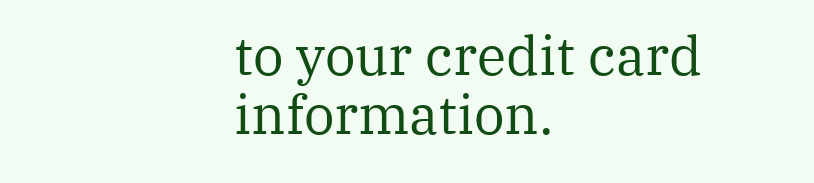to your credit card information.